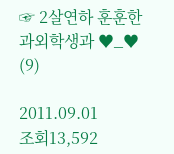☞ 2살연하 훈훈한 과외학생과 ♥_♥ (9)

2011.09.01
조회13,592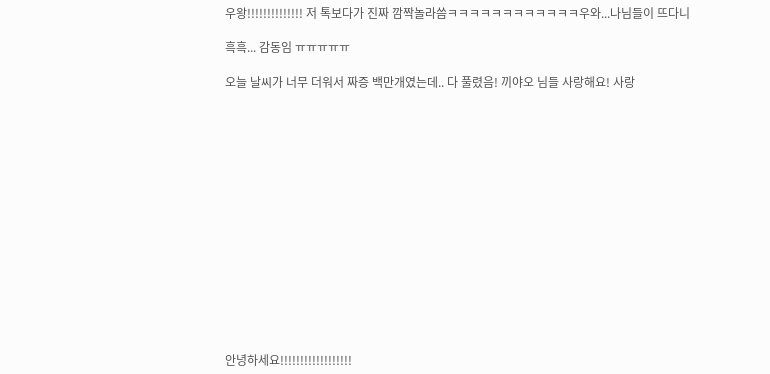우왕!!!!!!!!!!!!!! 저 톡보다가 진짜 깜짝놀라씀ㅋㅋㅋㅋㅋㅋㅋㅋㅋㅋㅋㅋ우와...나님들이 뜨다니

흑흑... 감동임 ㅠㅠㅠㅠㅠ

오늘 날씨가 너무 더워서 짜증 백만개였는데.. 다 풀렸음! 끼야오 님들 사랑해요! 사랑















안녕하세요!!!!!!!!!!!!!!!!!!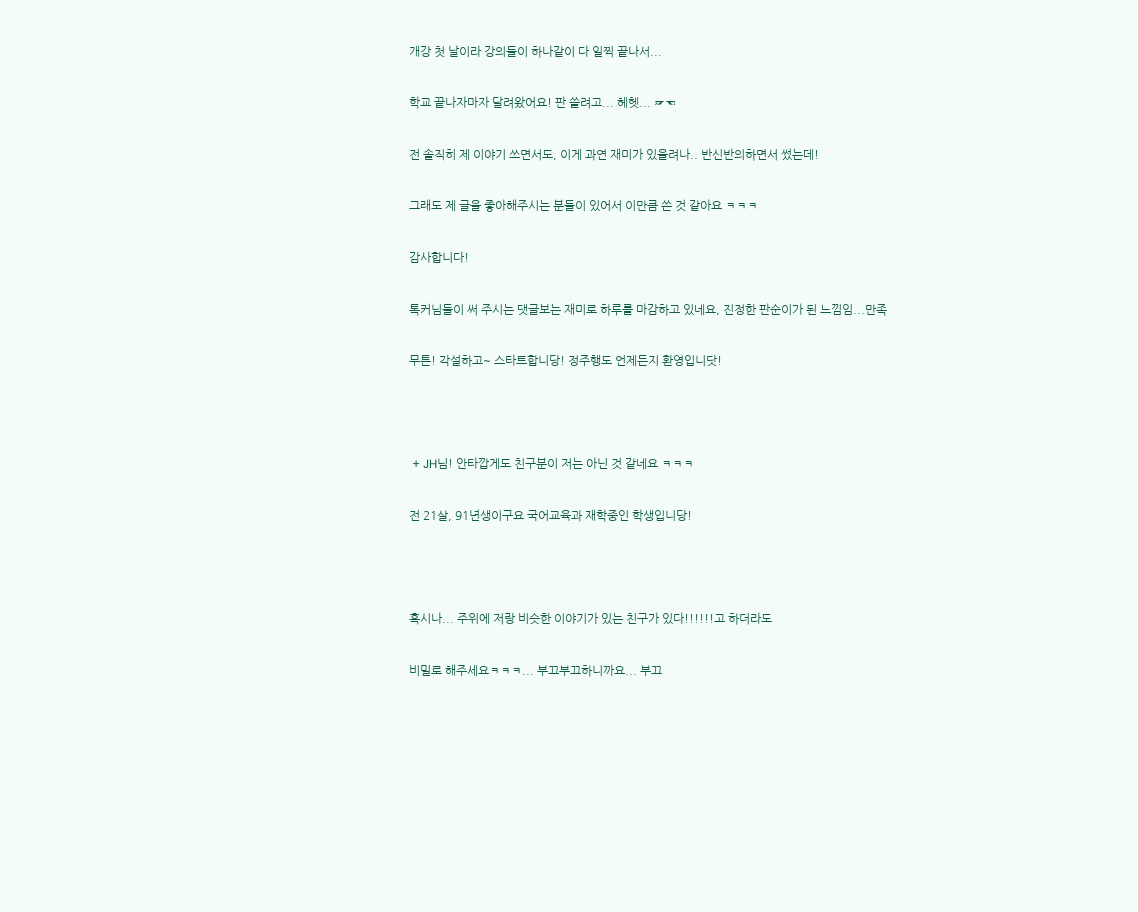개강 첫 날이라 강의들이 하나같이 다 일찍 끝나서...

학교 끝나자마자 달려왔어요! 판 쓸려고... 헤헷... ☞☜

전 솔직히 제 이야기 쓰면서도, 이게 과연 재미가 있을려나.. 반신반의하면서 썼는데!

그래도 제 글을 좋아해주시는 분들이 있어서 이만큼 쓴 것 같아요 ㅋㅋㅋ

감사합니다!

톡커님들이 써 주시는 댓글보는 재미로 하루를 마감하고 있네요, 진정한 판순이가 된 느낌임...만족

무튼! 각설하고~ 스타트합니당! 정주행도 언제든지 환영입니닷!



 + JH님! 안타깝게도 친구분이 저는 아닌 것 같네요 ㅋㅋㅋ

전 21살, 91년생이구요 국어교육과 재학중인 학생입니당!



혹시나... 주위에 저랑 비슷한 이야기가 있는 친구가 있다!!!!!!고 하더라도

비밀로 해주세요ㅋㅋㅋ... 부끄부끄하니까요... 부끄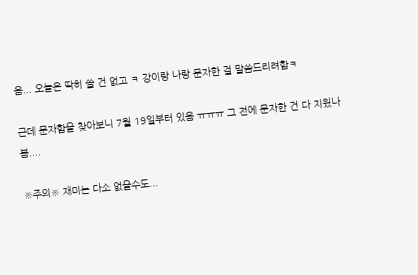음... 오늘은 딱히 쓸 건 없고 ㅋ 강이랑 나랑 문자한 걸 말씀드리려함ㅋ

근데 문자함을 찾아보니 7월 19일부터 있음 ㅠㅠㅠ 그 전에 문자한 건 다 지웠나 봄....

※주의※ 재미는 다소 없을수도...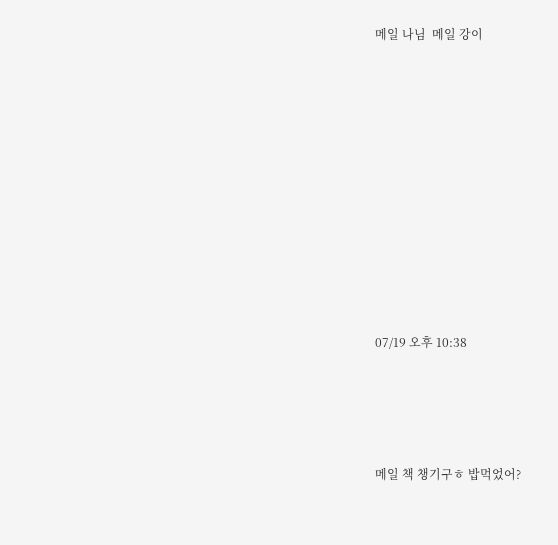메일 나님  메일 강이













07/19 오후 10:38





메일 책 챙기구ㅎ 밥먹었어?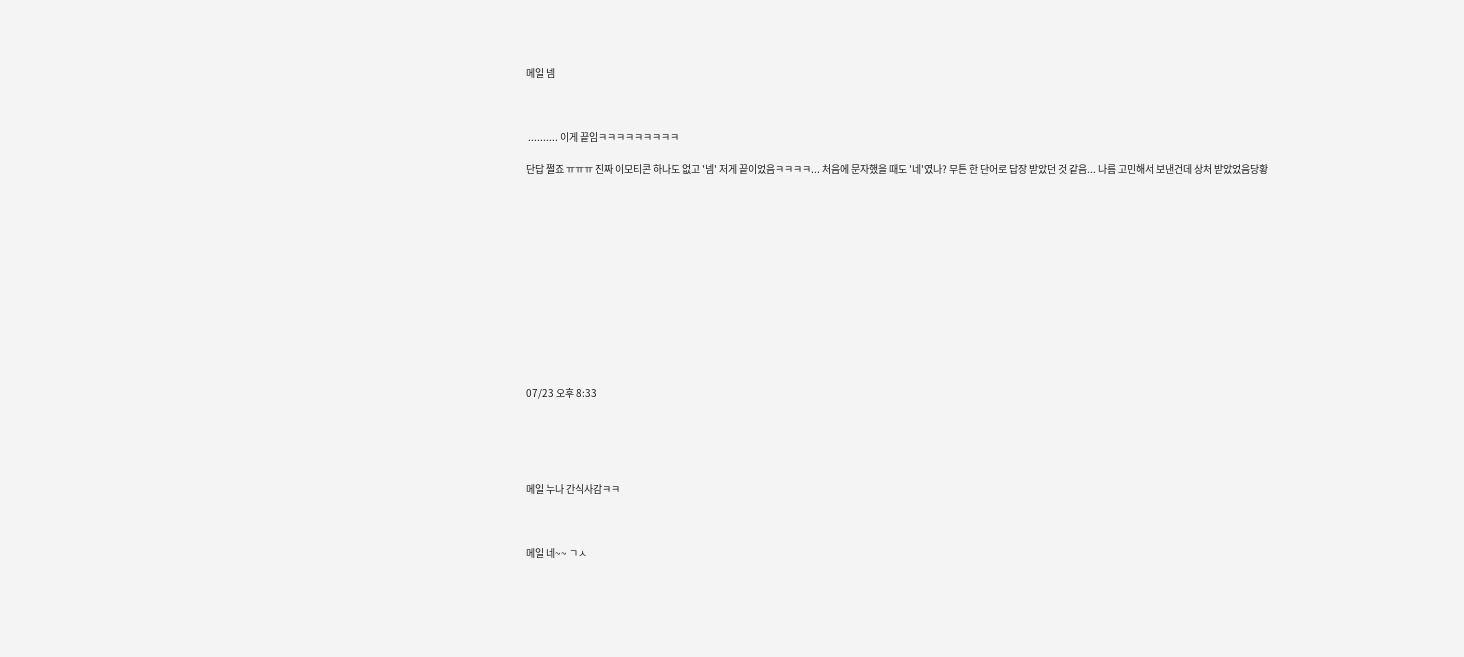메일 넴



 .......... 이게 끝임ㅋㅋㅋㅋㅋㅋㅋㅋㅋ

단답 쩔죠 ㅠㅠㅠ 진짜 이모티콘 하나도 없고 '넴' 저게 끝이었음ㅋㅋㅋㅋ... 처음에 문자했을 때도 '네'였나? 무튼 한 단어로 답장 받았던 것 같음... 나름 고민해서 보낸건데 상처 받았었음당황













07/23 오후 8:33





메일 누나 간식사감ㅋㅋ



메일 네~~ ㄱㅅ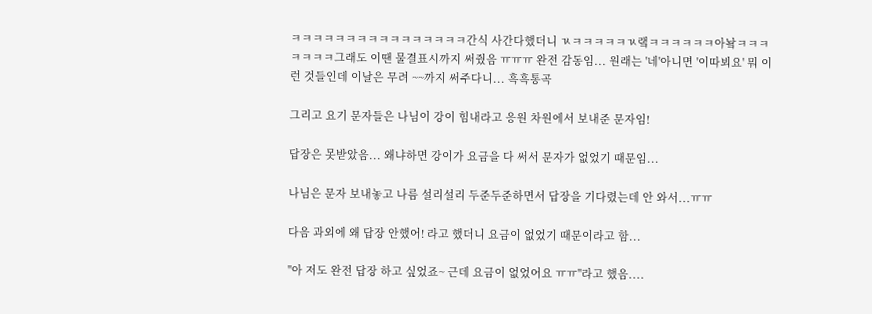ㅋㅋㅋㅋㅋㅋㅋㅋㅋㅋㅋㅋㅋㅋㅋㅋ간식 사간다했더니 ㄳㅋㅋㅋㅋㅋㄳ랰ㅋㅋㅋㅋㅋㅋ아놬ㅋㅋㅋㅋㅋㅋㅋ그래도 이땐 물결표시까지 써줬음 ㅠㅠㅠ 완전 감동임... 원래는 '네'아니면 '이따뵈요' 뭐 이런 것들인데 이날은 무려 ~~까지 써주다니... 흑흑통곡

그리고 요기 문자들은 나님이 강이 힘내라고 응원 차원에서 보내준 문자임!

답장은 못받았음... 왜냐하면 강이가 요금을 다 써서 문자가 없었기 때문임...

나님은 문자 보내놓고 나름 설리설리 두준두준하면서 답장을 기다렸는데 안 와서...ㅠㅠ

다음 과외에 왜 답장 안했어! 라고 했더니 요금이 없었기 때문이라고 함...

"아 저도 완전 답장 하고 싶었죠~ 근데 요금이 없었어요 ㅠㅠ"라고 했음....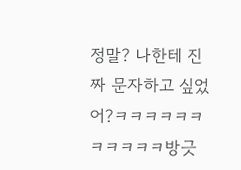정말? 나한테 진짜 문자하고 싶었어?ㅋㅋㅋㅋㅋㅋㅋㅋㅋㅋㅋ방긋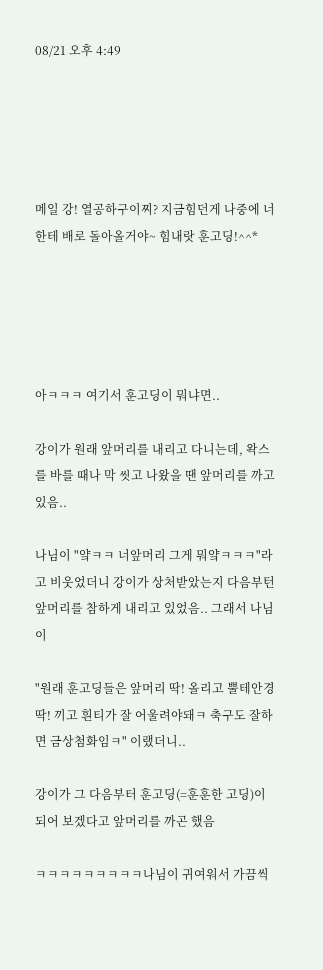08/21 오후 4:49





메일 강! 열공하구이찌? 지금힘던게 나중에 너한테 배로 돌아올거야~ 힘내랏 훈고딩!^^*





아ㅋㅋㅋ 여기서 훈고딩이 뭐냐면..

강이가 원래 앞머리를 내리고 다니는데, 왁스를 바를 때나 막 씻고 나왔을 땐 앞머리를 까고 있음..

나님이 "얔ㅋㅋ 너앞머리 그게 뭐얔ㅋㅋㅋ"라고 비웃었더니 강이가 상처받았는지 다음부턴 앞머리를 참하게 내리고 있었음.. 그래서 나님이

"원래 훈고딩들은 앞머리 딱! 올리고 뿔테안경 딱! 끼고 흰티가 잘 어울려야돼ㅋ 축구도 잘하면 금상첨화임ㅋ" 이랬더니..

강이가 그 다음부터 훈고딩(=훈훈한 고딩)이 되어 보겠다고 앞머리를 까곤 했음

ㅋㅋㅋㅋㅋㅋㅋㅋㅋ나님이 귀여워서 가끔씩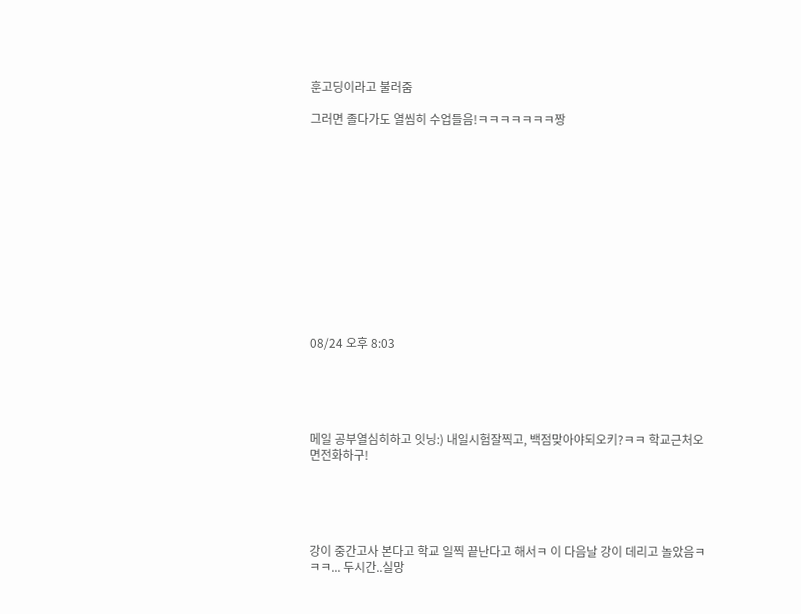훈고딩이라고 불러줌

그러면 졸다가도 열씸히 수업들음!ㅋㅋㅋㅋㅋㅋㅋ짱













08/24 오후 8:03





메일 공부열심히하고 잇닝:) 내일시험잘찍고, 백점맞아야되오키?ㅋㅋ 학교근처오면전화하구!





강이 중간고사 본다고 학교 일찍 끝난다고 해서ㅋ 이 다음날 강이 데리고 놀았음ㅋㅋㅋ... 두시간..실망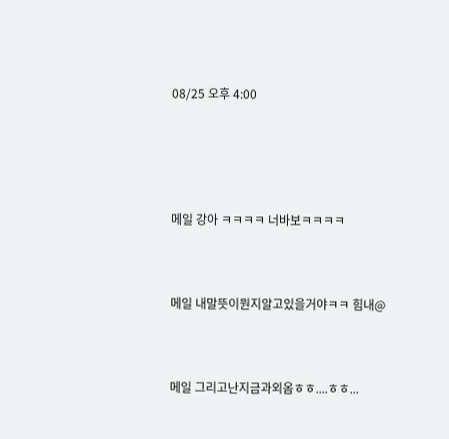08/25 오후 4:00





메일 강아 ㅋㅋㅋㅋ 너바보ㅋㅋㅋㅋ



메일 내말뜻이뭔지알고있을거야ㅋㅋ 힘내@



메일 그리고난지금과외옴ㅎㅎ....ㅎㅎ...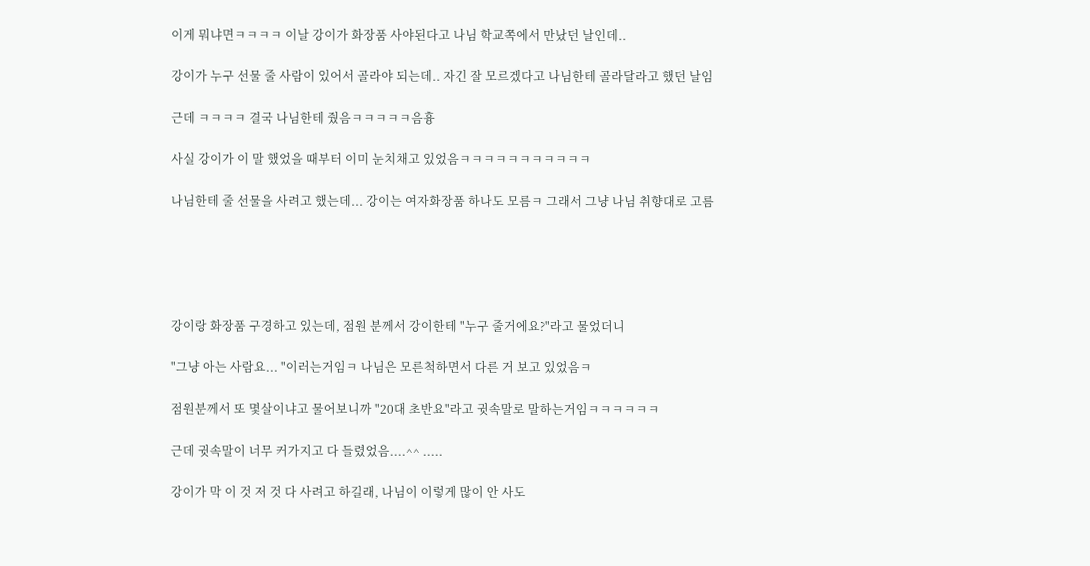이게 뭐냐면ㅋㅋㅋㅋ 이날 강이가 화장품 사야된다고 나님 학교쪽에서 만났던 날인데..

강이가 누구 선물 줄 사람이 있어서 골라야 되는데.. 자긴 잘 모르겠다고 나님한테 골라달라고 했던 날임

근데 ㅋㅋㅋㅋ 결국 나님한테 줬음ㅋㅋㅋㅋㅋ음흉

사실 강이가 이 말 했었을 때부터 이미 눈치채고 있었음ㅋㅋㅋㅋㅋㅋㅋㅋㅋㅋㅋ

나님한테 줄 선물을 사려고 했는데... 강이는 여자화장품 하나도 모름ㅋ 그래서 그냥 나님 취향대로 고름





강이랑 화장품 구경하고 있는데, 점원 분께서 강이한테 "누구 줄거에요?"라고 물었더니

"그냥 아는 사람요... "이러는거임ㅋ 나님은 모른척하면서 다른 거 보고 있었음ㅋ

점원분께서 또 몇살이냐고 물어보니까 "20대 초반요"라고 귓속말로 말하는거임ㅋㅋㅋㅋㅋㅋ

근데 귓속말이 너무 커가지고 다 들렸었음....^^ .....

강이가 막 이 것 저 것 다 사려고 하길래, 나님이 이렇게 많이 안 사도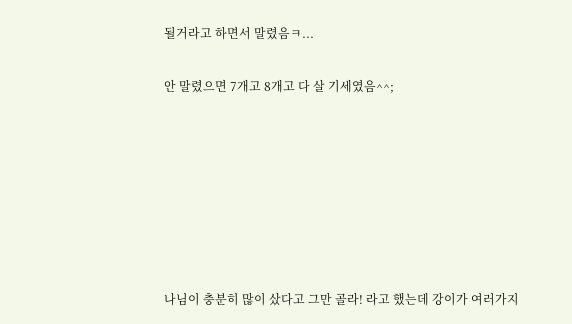될거라고 하면서 말렸음ㅋ...

안 말렸으면 7개고 8개고 다 살 기세였음^^;







나님이 충분히 많이 샀다고 그만 골라! 라고 했는데 강이가 여러가지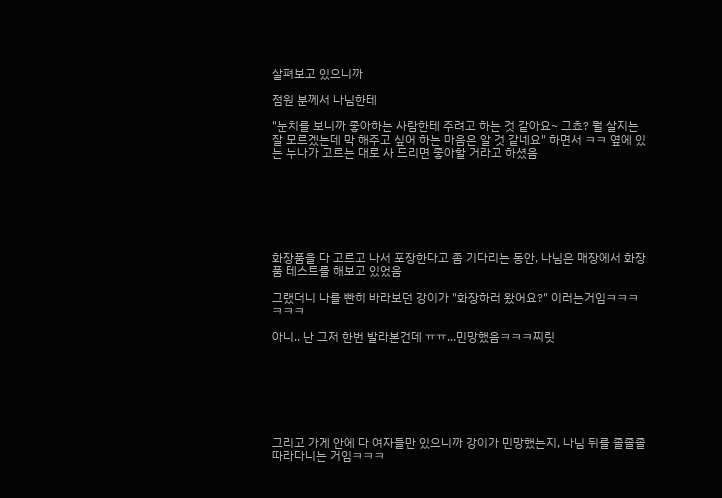살펴보고 있으니까

점원 분께서 나님한테

"눈치를 보니까 좋아하는 사람한테 주려고 하는 것 같아요~ 그쵸? 뭘 살지는 잘 모르겠는데 막 해주고 싶어 하는 마음은 알 것 같네요" 하면서 ㅋㅋ 옆에 있는 누나가 고르는 대로 사 드리면 좋아할 거라고 하셨음







화장품을 다 고르고 나서 포장한다고 좀 기다리는 동안, 나님은 매장에서 화장품 테스트를 해보고 있었음

그랬더니 나를 빤히 바라보던 강이가 "화장하러 왔어요?" 이러는거임ㅋㅋㅋㅋㅋㅋ

아니.. 난 그저 한번 발라본건데 ㅠㅠ...민망했음ㅋㅋㅋ찌릿







그리고 가게 안에 다 여자들만 있으니까 강이가 민망했는지, 나님 뒤를 졸졸졸 따라다니는 거임ㅋㅋㅋ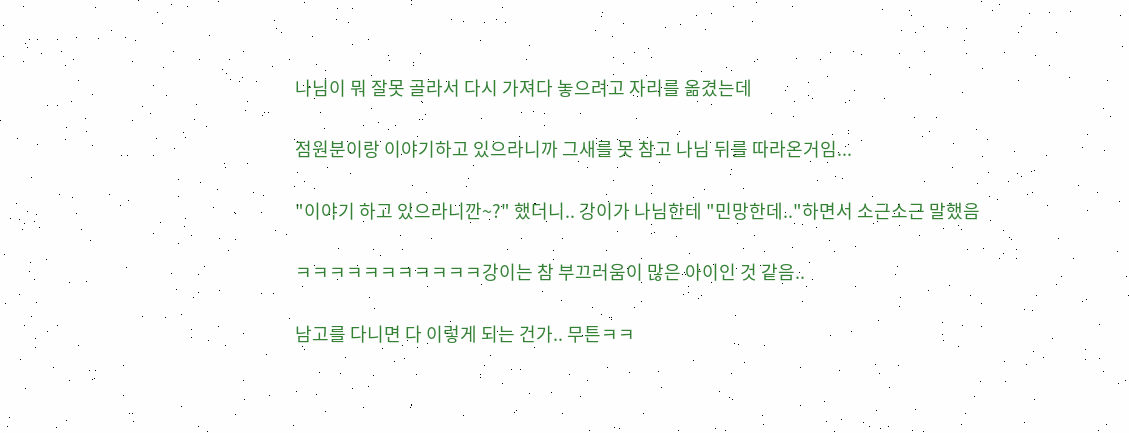나님이 뭐 잘못 골라서 다시 가져다 놓으려고 자리를 옮겼는데

점원분이랑 이야기하고 있으라니까 그새를 못 참고 나님 뒤를 따라온거임...

"이야기 하고 있으라니깐~?" 했더니.. 강이가 나님한테 "민망한데.."하면서 소근소근 말했음

ㅋㅋㅋㅋㅋㅋㅋㅋㅋㅋㅋ강이는 참 부끄러움이 많은 아이인 것 같음..

남고를 다니면 다 이렇게 되는 건가.. 무튼ㅋㅋ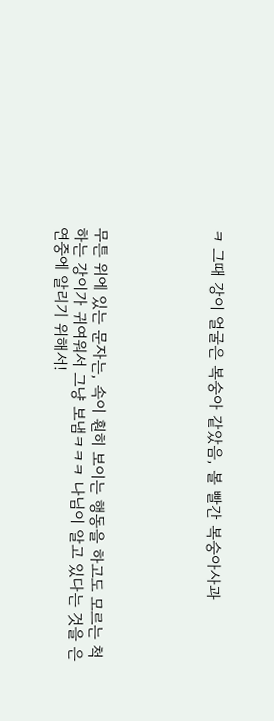ㅋ 그때 강이 얼굴은 복숭아 같았음, 볼 빨간 복숭아사과





무튼 위에 있는 문자는, 속이 훤히 보이는 행동을 하고도 모르는 척 하는 강이가 귀여워서 그냥 보냄ㅋㅋㅋ 나님이 알고 있다는 것을 은연중에 알리기 위해서!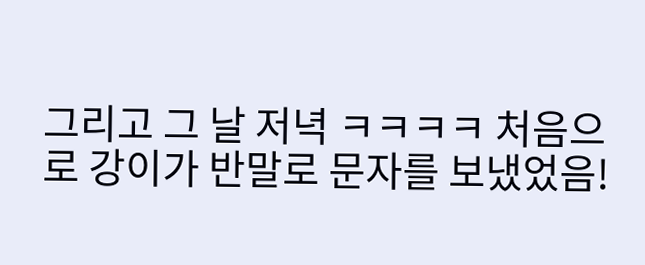그리고 그 날 저녁 ㅋㅋㅋㅋ 처음으로 강이가 반말로 문자를 보냈었음!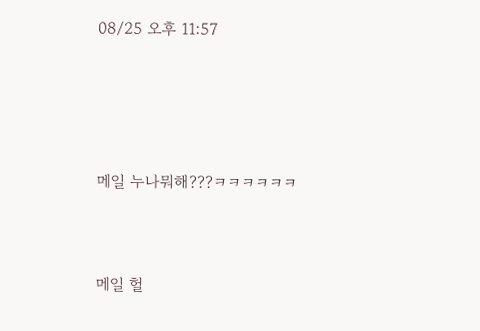08/25 오후 11:57





메일 누나뭐해???ㅋㅋㅋㅋㅋㅋ



메일 헐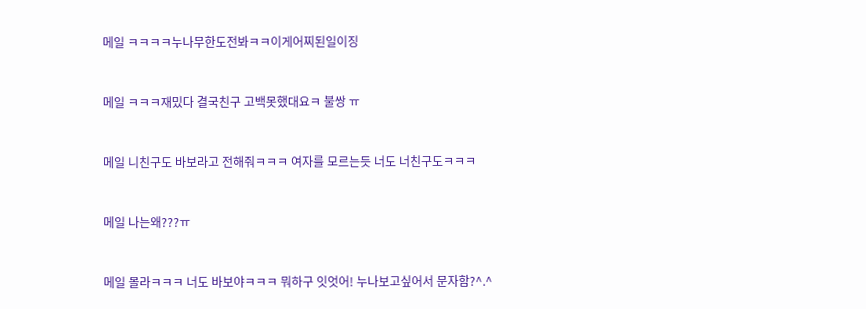메일 ㅋㅋㅋㅋ누나무한도전봐ㅋㅋ이게어찌된일이징



메일 ㅋㅋㅋ재밌다 결국친구 고백못했대요ㅋ 불쌍 ㅠ



메일 니친구도 바보라고 전해줘ㅋㅋㅋ 여자를 모르는듯 너도 너친구도ㅋㅋㅋ



메일 나는왜???ㅠ



메일 몰라ㅋㅋㅋ 너도 바보야ㅋㅋㅋ 뭐하구 잇엇어! 누나보고싶어서 문자함?^.^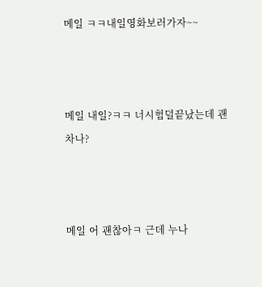메일 ㅋㅋ내일영화보러가자~~



메일 내일?ㅋㅋ 너시험덜끝났는데 괜차나?



메일 어 괜찮아ㅋ 근데 누나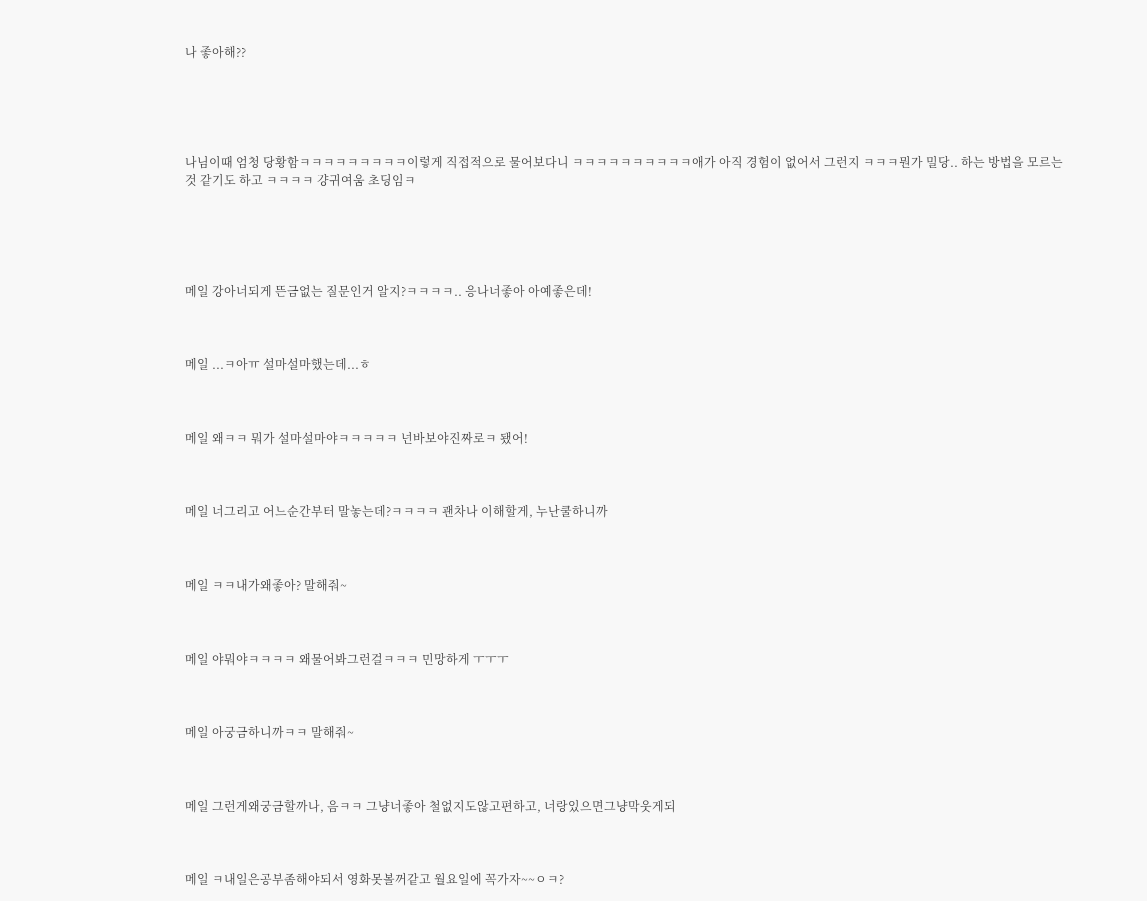나 좋아해??





나님이때 엄청 당황함ㅋㅋㅋㅋㅋㅋㅋㅋㅋ이렇게 직접적으로 물어보다니 ㅋㅋㅋㅋㅋㅋㅋㅋㅋㅋ애가 아직 경험이 없어서 그런지 ㅋㅋㅋ뭔가 밀당.. 하는 방법을 모르는 것 같기도 하고 ㅋㅋㅋㅋ 걍귀여움 초딩임ㅋ





메일 강아너되게 뜬금없는 질문인거 알지?ㅋㅋㅋㅋ.. 응나너좋아 아예좋은데!



메일 ...ㅋ아ㅠ 설마설마했는데...ㅎ



메일 왜ㅋㅋ 뭐가 설마설마야ㅋㅋㅋㅋㅋ 넌바보야진짜로ㅋ 됐어!



메일 너그리고 어느순간부터 말놓는데?ㅋㅋㅋㅋ 괜차나 이해할게, 누난쿨하니까



메일 ㅋㅋ내가왜좋아? 말해줘~



메일 야뭐야ㅋㅋㅋㅋ 왜물어봐그런걸ㅋㅋㅋ 민망하게 ㅜㅜㅜ



메일 아궁금하니까ㅋㅋ 말해줘~



메일 그런게왜궁금할까나, 음ㅋㅋ 그냥너좋아 철없지도않고편하고, 너랑있으면그냥막웃게되



메일 ㅋ내일은공부좀해야되서 영화못볼꺼같고 월요일에 꼭가자~~ㅇㅋ?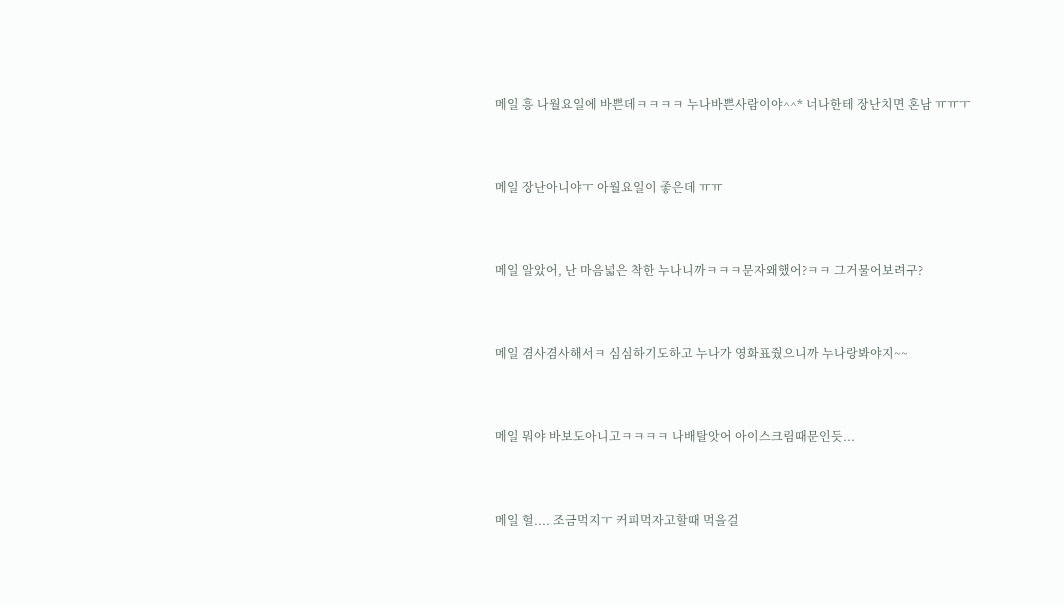메일 흥 나월요일에 바쁜데ㅋㅋㅋㅋ 누나바쁜사람이야^^* 너나한테 장난치면 혼남 ㅠㅠㅜ



메일 장난아니야ㅜ 아월요일이 좋은데 ㅠㅠ



메일 알았어, 난 마음넓은 착한 누나니까ㅋㅋㅋ문자왜했어?ㅋㅋ 그거물어보려구?



메일 겸사겸사해서ㅋ 심심하기도하고 누나가 영화표줬으니까 누나랑봐야지~~



메일 뭐야 바보도아니고ㅋㅋㅋㅋ 나배탈앗어 아이스크림때문인듯...



메일 헐.... 조금먹지ㅜ 커피먹자고할때 먹을걸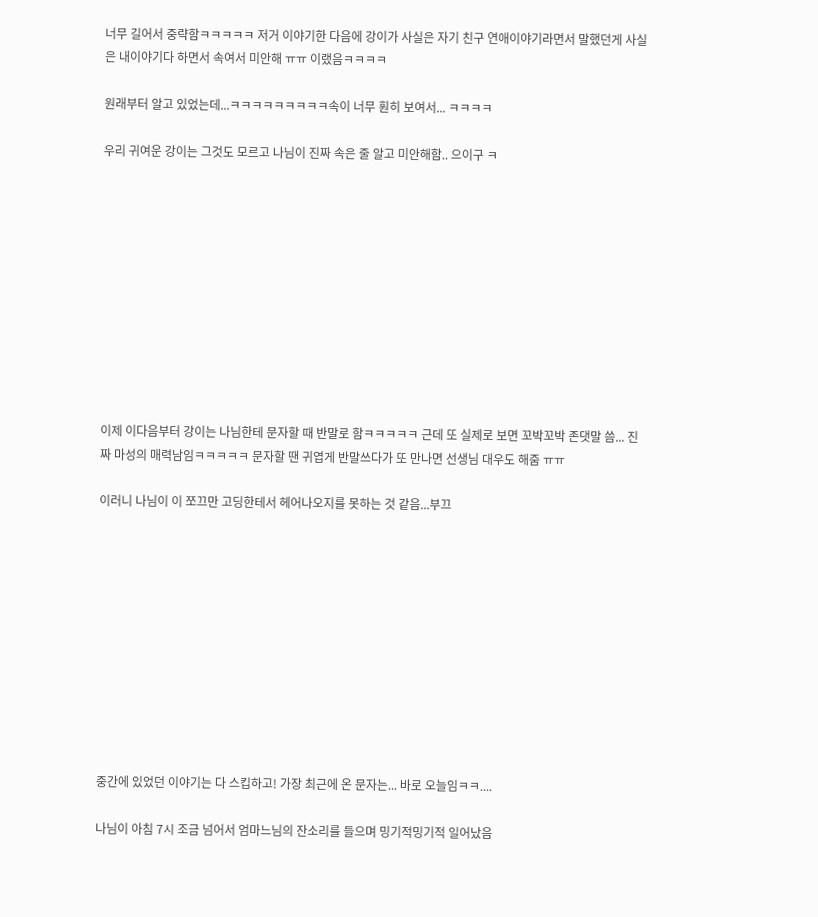너무 길어서 중략함ㅋㅋㅋㅋㅋ 저거 이야기한 다음에 강이가 사실은 자기 친구 연애이야기라면서 말했던게 사실은 내이야기다 하면서 속여서 미안해 ㅠㅠ 이랬음ㅋㅋㅋㅋ

원래부터 알고 있었는데...ㅋㅋㅋㅋㅋㅋㅋㅋㅋ속이 너무 훤히 보여서... ㅋㅋㅋㅋ

우리 귀여운 강이는 그것도 모르고 나님이 진짜 속은 줄 알고 미안해함.. 으이구 ㅋ











이제 이다음부터 강이는 나님한테 문자할 때 반말로 함ㅋㅋㅋㅋㅋ 근데 또 실제로 보면 꼬박꼬박 존댓말 씀... 진짜 마성의 매력남임ㅋㅋㅋㅋㅋ 문자할 땐 귀엽게 반말쓰다가 또 만나면 선생님 대우도 해줌 ㅠㅠ

이러니 나님이 이 쪼끄만 고딩한테서 헤어나오지를 못하는 것 같음...부끄











중간에 있었던 이야기는 다 스킵하고! 가장 최근에 온 문자는... 바로 오늘임ㅋㅋ....

나님이 아침 7시 조금 넘어서 엄마느님의 잔소리를 들으며 밍기적밍기적 일어났음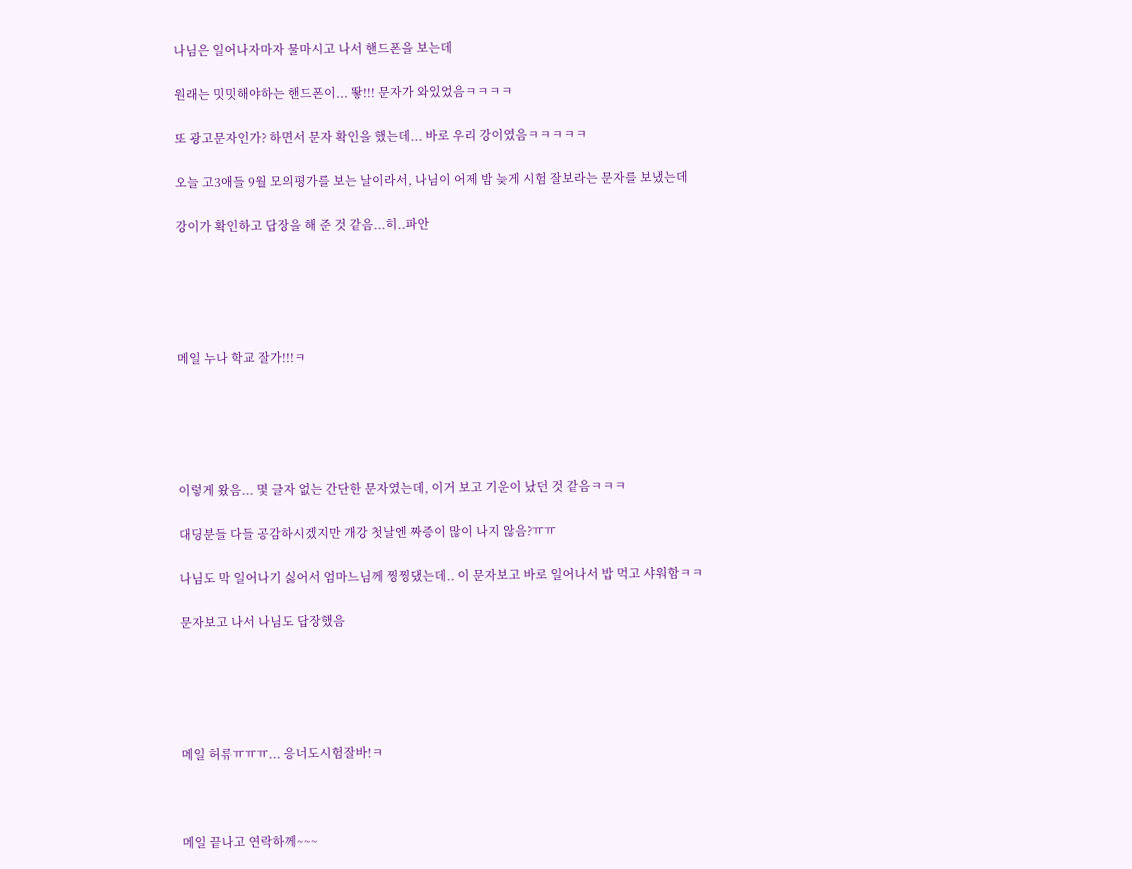나님은 일어나자마자 물마시고 나서 핸드폰을 보는데

원래는 밋밋해야하는 핸드폰이... 뙇!!! 문자가 와있었음ㅋㅋㅋㅋ

또 광고문자인가? 하면서 문자 확인을 했는데... 바로 우리 강이였음ㅋㅋㅋㅋㅋ

오늘 고3애들 9월 모의평가를 보는 날이라서, 나님이 어제 밤 늦게 시험 잘보라는 문자를 보냈는데

강이가 확인하고 답장을 해 준 것 같음...히..파안





메일 누나 학교 잘가!!!ㅋ





이렇게 왔음... 몇 글자 없는 간단한 문자였는데, 이거 보고 기운이 났던 것 같음ㅋㅋㅋ

대딩분들 다들 공감하시겠지만 개강 첫날엔 짜증이 많이 나지 않음?ㅠㅠ

나님도 막 일어나기 싫어서 엄마느님께 찡찡댔는데.. 이 문자보고 바로 일어나서 밥 먹고 샤워함ㅋㅋ

문자보고 나서 나님도 답장했음





메일 허류ㅠㅠㅠ... 응너도시험잘바!ㅋ



메일 끝나고 연락하께~~~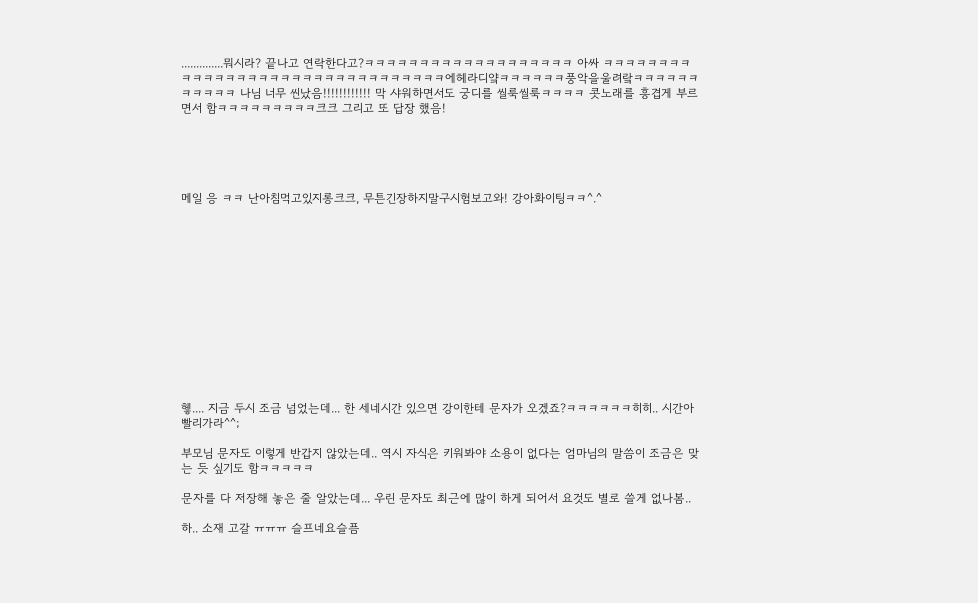..............뭐시라? 끝나고 연락한다고?ㅋㅋㅋㅋㅋㅋㅋㅋㅋㅋㅋㅋㅋㅋㅋㅋㅋㅋㅋ 아싸 ㅋㅋㅋㅋㅋㅋㅋㅋㅋㅋㅋㅋㅋㅋㅋㅋㅋㅋㅋㅋㅋㅋㅋㅋㅋㅋㅋㅋㅋㅋㅋㅋ에헤라디얔ㅋㅋㅋㅋㅋㅋ풍악을울려랔ㅋㅋㅋㅋㅋㅋㅋㅋㅋㅋㅋ 나님 너무 씬났음!!!!!!!!!!!! 막 샤워하면서도 궁디를 씰룩씰룩ㅋㅋㅋㅋ 콧노래를 흥겹게 부르면서 함ㅋㅋㅋㅋㅋㅋㅋㅋㅋ크크 그리고 또 답장 했음!





메일 응 ㅋㅋ 난아침먹고있지롱크크, 무튼긴장하지말구시험보고와! 강아화이팅ㅋㅋ^.^













헿.... 지금 두시 조금 넘었는데... 한 세네시간 있으면 강이한테 문자가 오겠죠?ㅋㅋㅋㅋㅋㅋ히히.. 시간아 빨리가라^^;

부모님 문자도 이렇게 반갑지 않았는데.. 역시 자식은 키워봐야 소용이 없다는 엄마님의 말씀이 조금은 맞는 듯 싶기도 함ㅋㅋㅋㅋㅋ

문자를 다 저장해 놓은 줄 알았는데... 우린 문자도 최근에 많이 하게 되어서 요것도 별로 쓸게 없나봄..

하.. 소재 고갈 ㅠㅠㅠ 슬프네요슬픔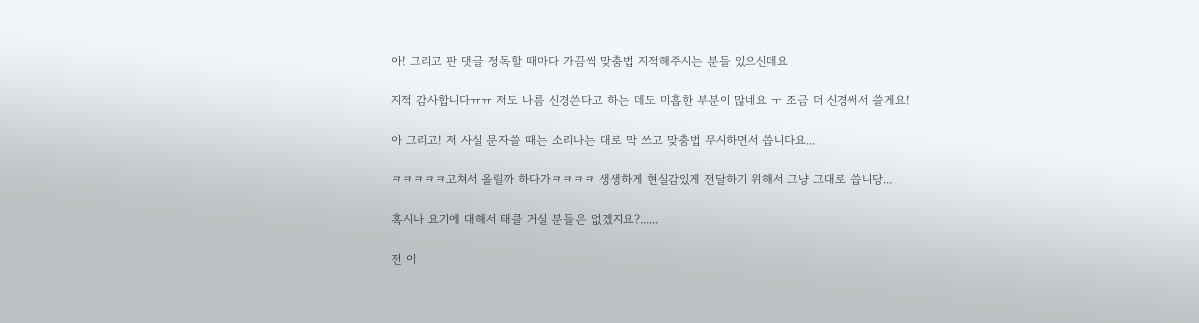아! 그리고 판 댓글 정독할 때마다 가끔씩 맞춤법 지적해주시는 분들 있으신데요

지적 감사합니다ㅠㅠ 저도 나름 신경쓴다고 하는 데도 미흡한 부분이 많네요 ㅜ 조금 더 신경써서 쓸게요!

아 그리고! 저 사실 문자쓸 때는 소리나는 대로 막 쓰고 맞춤법 무시하면서 씁니다요...

ㅋㅋㅋㅋㅋ고쳐서 올릴까 하다가ㅋㅋㅋㅋ 생생하게 현실감있게 전달하기 위해서 그냥 그대로 씁니당...

혹시나 요기에 대해서 태클 거실 분들은 없겠지요?......

전 이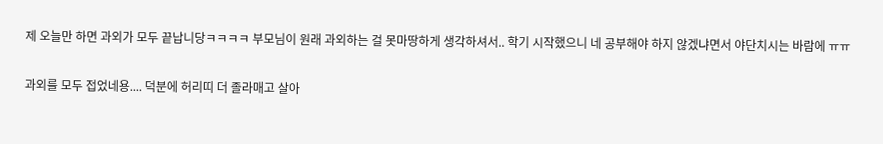제 오늘만 하면 과외가 모두 끝납니당ㅋㅋㅋㅋ 부모님이 원래 과외하는 걸 못마땅하게 생각하셔서.. 학기 시작했으니 네 공부해야 하지 않겠냐면서 야단치시는 바람에 ㅠㅠ

과외를 모두 접었네용.... 덕분에 허리띠 더 졸라매고 살아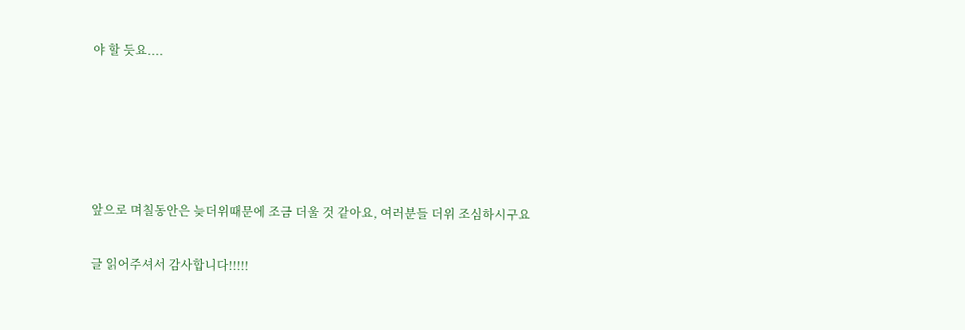야 할 듯요....





앞으로 며칠동안은 늦더위때문에 조금 더울 것 같아요, 여러분들 더위 조심하시구요

글 읽어주셔서 감사합니다!!!!!